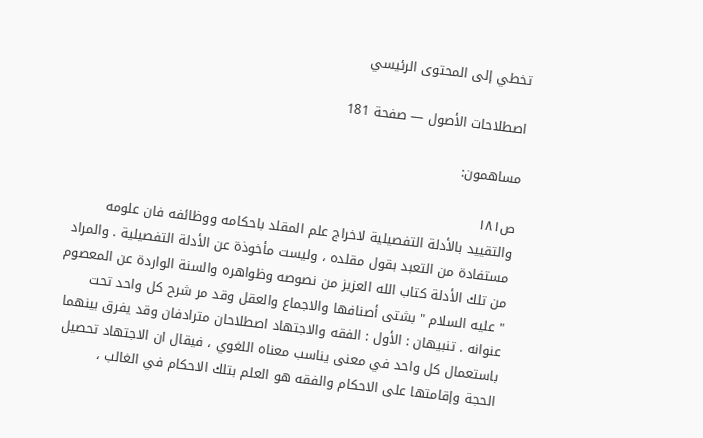تخطي إلى المحتوى الرئيسي

اصطلاحات الأصول — صفحة 181

مساهمون:

ص١٨١
والتقييد بالأدلة التفصيلية لاخراج علم المقلد باحكامه ووظائفه فان علومه مستفادة من التعبد بقول مقلده ، وليست مأخوذة عن الأدلة التفصيلية . والمراد من تلك الأدلة كتاب الله العزيز من نصوصه وظواهره والسنة الواردة عن المعصوم " عليه السلام " بشتى أصنافها والاجماع والعقل وقد مر شرح كل واحد تحت عنوانه . تنبيهان : الأول : الفقه والاجتهاد اصطلاحان مترادفان وقد يفرق بينهما باستعمال كل واحد في معنى يناسب معناه اللغوي ، فيقال ان الاجتهاد تحصيل الحجة وإقامتها على الاحكام والفقه هو العلم بتلك الاحكام في الغالب ،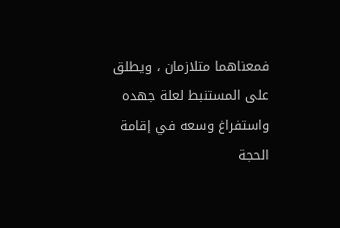فمعناهما متلازمان ، ويطلق على المستنبط لعلة جهده واستفراغ وسعه في إقامة الحجة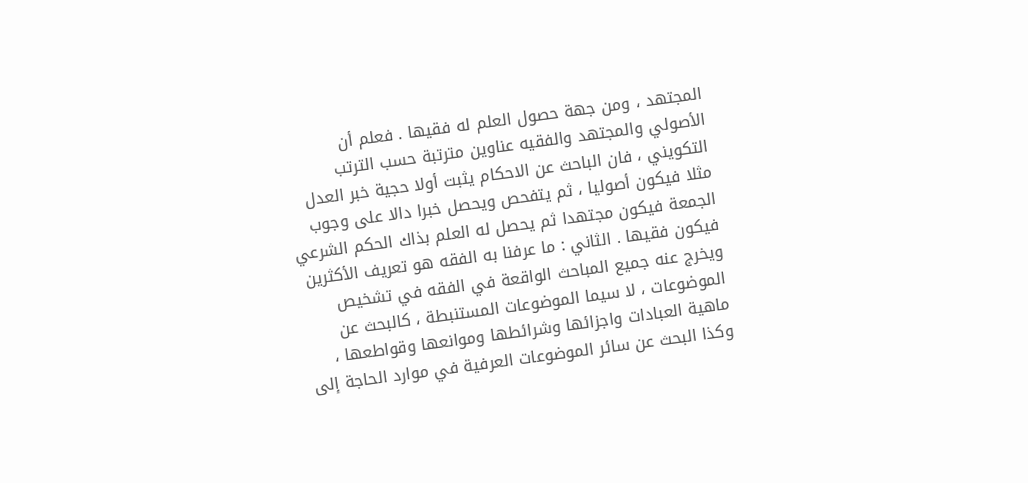المجتهد ، ومن جهة حصول العلم له فقيها . فعلم أن الأصولي والمجتهد والفقيه عناوين مترتبة حسب الترتب التكويني ، فان الباحث عن الاحكام يثبت أولا حجية خبر العدل مثلا فيكون أصوليا ، ثم يتفحص ويحصل خبرا دالا على وجوب الجمعة فيكون مجتهدا ثم يحصل له العلم بذاك الحكم الشرعي فيكون فقيها . الثاني : ما عرفنا به الفقه هو تعريف الأكثرين ويخرج عنه جميع المباحث الواقعة في الفقه في تشخيص الموضوعات ، لا سيما الموضوعات المستنبطة ، كالبحث عن ماهية العبادات واجزائها وشرائطها وموانعها وقواطعها ، وكذا البحث عن سائر الموضوعات العرفية في موارد الحاجة إلى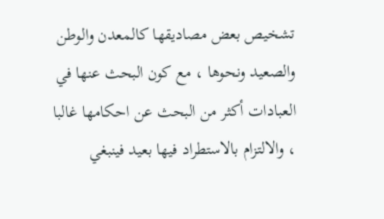تشخيص بعض مصاديقها كالمعدن والوطن والصعيد ونحوها ، مع كون البحث عنها في العبادات أكثر من البحث عن احكامها غالبا ، والالتزام بالاستطراد فيها بعيد فينبغي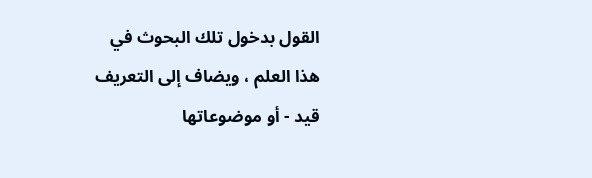القول بدخول تلك البحوث في هذا العلم ، ويضاف إلى التعريف قيد - أو موضوعاتها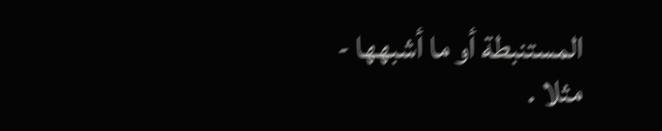المستنبطة أو ما أشبهها - مثلا .